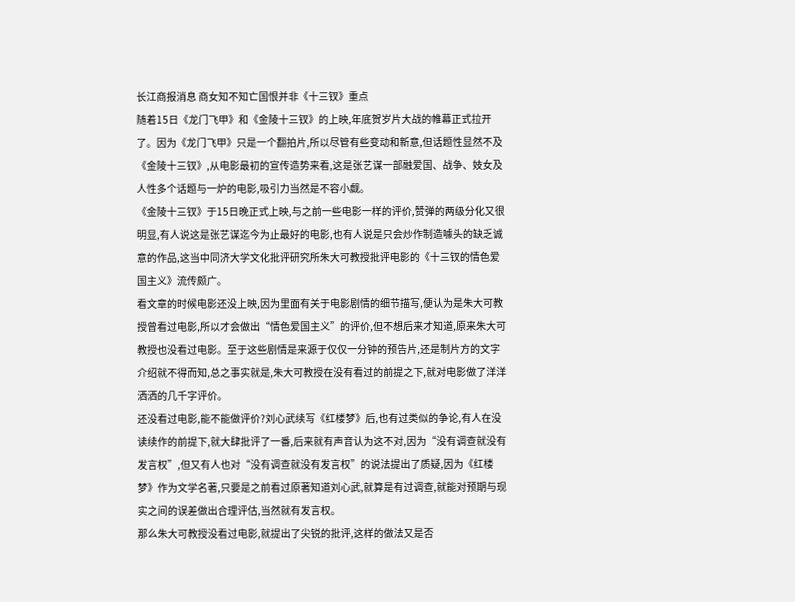长江商报消息 商女知不知亡国恨并非《十三钗》重点
随着15日《龙门飞甲》和《金陵十三钗》的上映,年底贺岁片大战的帷幕正式拉开了。因为《龙门飞甲》只是一个翻拍片,所以尽管有些变动和新意,但话题性显然不及《金陵十三钗》,从电影最初的宣传造势来看,这是张艺谋一部融爱国、战争、妓女及人性多个话题与一炉的电影,吸引力当然是不容小觑。
《金陵十三钗》于15日晚正式上映,与之前一些电影一样的评价,赞弹的两级分化又很明显,有人说这是张艺谋迄今为止最好的电影,也有人说是只会炒作制造噱头的缺乏诚意的作品,这当中同济大学文化批评研究所朱大可教授批评电影的《十三钗的情色爱国主义》流传颇广。
看文章的时候电影还没上映,因为里面有关于电影剧情的细节描写,便认为是朱大可教授曾看过电影,所以才会做出“情色爱国主义”的评价,但不想后来才知道,原来朱大可教授也没看过电影。至于这些剧情是来源于仅仅一分钟的预告片,还是制片方的文字介绍就不得而知,总之事实就是,朱大可教授在没有看过的前提之下,就对电影做了洋洋洒洒的几千字评价。
还没看过电影,能不能做评价?刘心武续写《红楼梦》后,也有过类似的争论,有人在没读续作的前提下,就大肆批评了一番,后来就有声音认为这不对,因为“没有调查就没有发言权”,但又有人也对“没有调查就没有发言权”的说法提出了质疑,因为《红楼梦》作为文学名著,只要是之前看过原著知道刘心武,就算是有过调查,就能对预期与现实之间的误差做出合理评估,当然就有发言权。
那么朱大可教授没看过电影,就提出了尖锐的批评,这样的做法又是否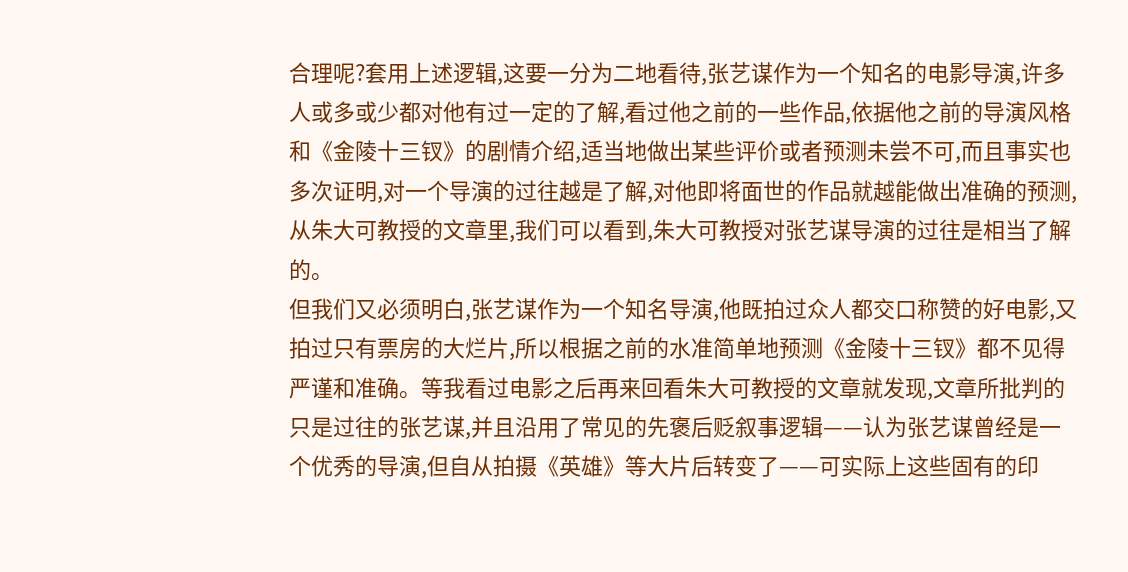合理呢?套用上述逻辑,这要一分为二地看待,张艺谋作为一个知名的电影导演,许多人或多或少都对他有过一定的了解,看过他之前的一些作品,依据他之前的导演风格和《金陵十三钗》的剧情介绍,适当地做出某些评价或者预测未尝不可,而且事实也多次证明,对一个导演的过往越是了解,对他即将面世的作品就越能做出准确的预测,从朱大可教授的文章里,我们可以看到,朱大可教授对张艺谋导演的过往是相当了解的。
但我们又必须明白,张艺谋作为一个知名导演,他既拍过众人都交口称赞的好电影,又拍过只有票房的大烂片,所以根据之前的水准简单地预测《金陵十三钗》都不见得严谨和准确。等我看过电影之后再来回看朱大可教授的文章就发现,文章所批判的只是过往的张艺谋,并且沿用了常见的先褒后贬叙事逻辑——认为张艺谋曾经是一个优秀的导演,但自从拍摄《英雄》等大片后转变了——可实际上这些固有的印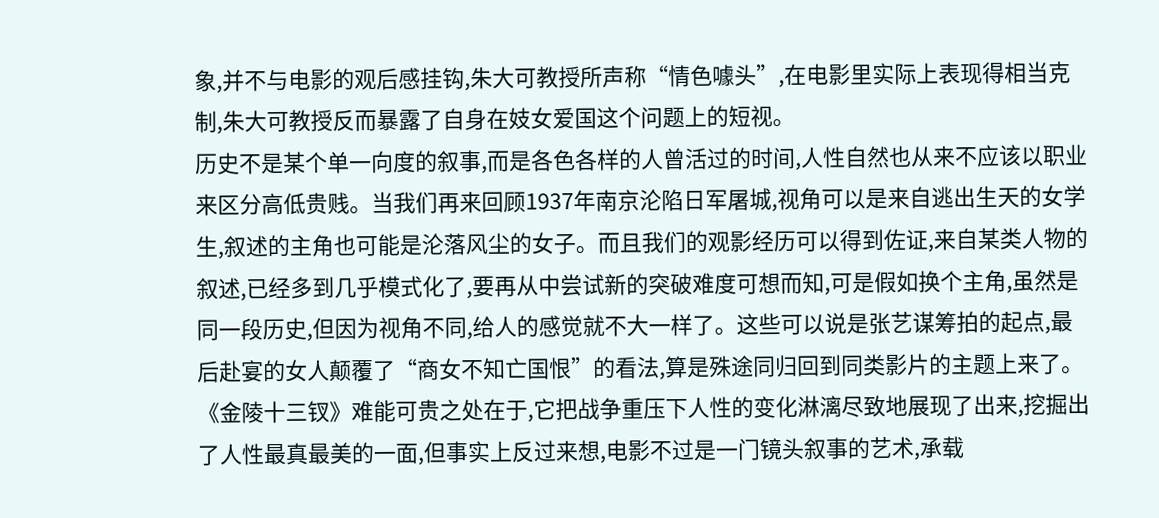象,并不与电影的观后感挂钩,朱大可教授所声称“情色噱头”,在电影里实际上表现得相当克制,朱大可教授反而暴露了自身在妓女爱国这个问题上的短视。
历史不是某个单一向度的叙事,而是各色各样的人曾活过的时间,人性自然也从来不应该以职业来区分高低贵贱。当我们再来回顾1937年南京沦陷日军屠城,视角可以是来自逃出生天的女学生,叙述的主角也可能是沦落风尘的女子。而且我们的观影经历可以得到佐证,来自某类人物的叙述,已经多到几乎模式化了,要再从中尝试新的突破难度可想而知,可是假如换个主角,虽然是同一段历史,但因为视角不同,给人的感觉就不大一样了。这些可以说是张艺谋筹拍的起点,最后赴宴的女人颠覆了“商女不知亡国恨”的看法,算是殊途同归回到同类影片的主题上来了。
《金陵十三钗》难能可贵之处在于,它把战争重压下人性的变化淋漓尽致地展现了出来,挖掘出了人性最真最美的一面,但事实上反过来想,电影不过是一门镜头叙事的艺术,承载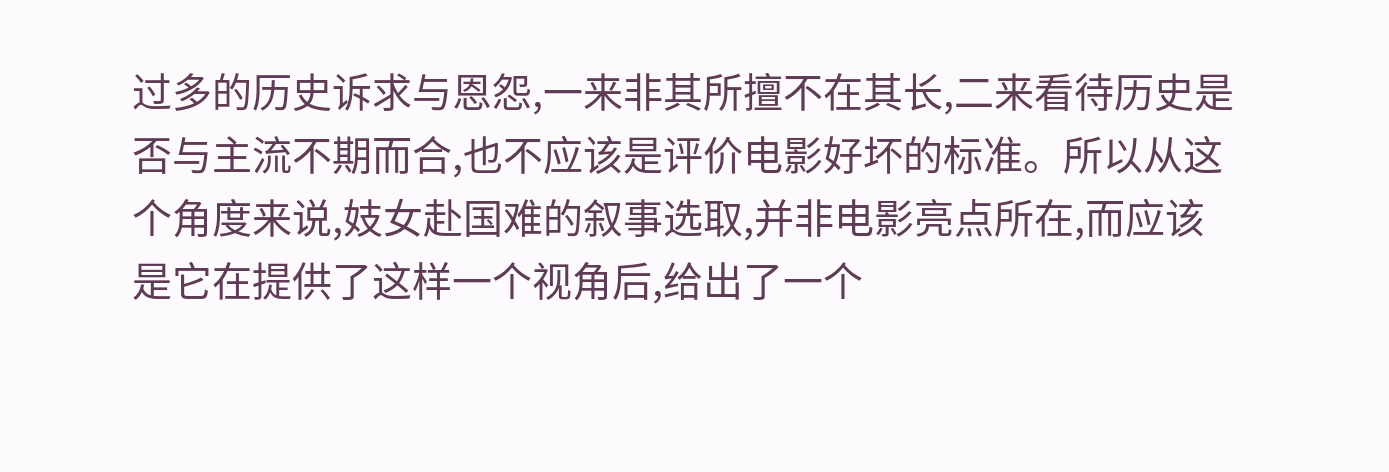过多的历史诉求与恩怨,一来非其所擅不在其长,二来看待历史是否与主流不期而合,也不应该是评价电影好坏的标准。所以从这个角度来说,妓女赴国难的叙事选取,并非电影亮点所在,而应该是它在提供了这样一个视角后,给出了一个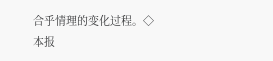合乎情理的变化过程。◇ 本报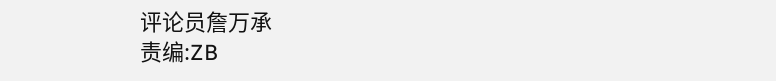评论员詹万承
责编:ZB